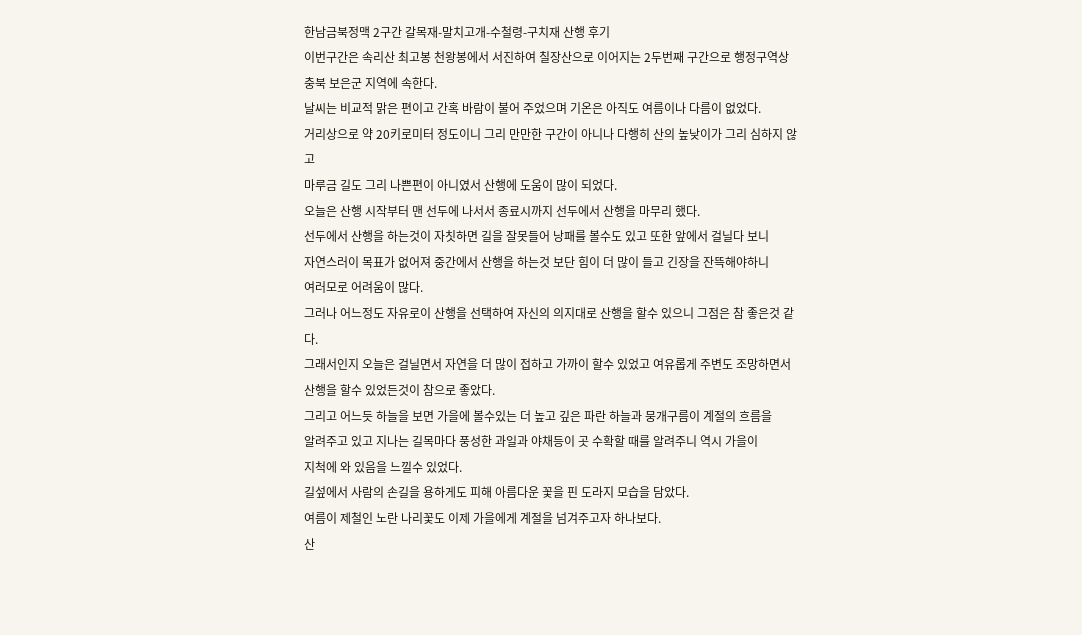한남금북정맥 2구간 갈목재-말치고개-수철령-구치재 산행 후기
이번구간은 속리산 최고봉 천왕봉에서 서진하여 칠장산으로 이어지는 2두번째 구간으로 행정구역상
충북 보은군 지역에 속한다.
날씨는 비교적 맑은 편이고 간혹 바람이 불어 주었으며 기온은 아직도 여름이나 다름이 없었다.
거리상으로 약 20키로미터 정도이니 그리 만만한 구간이 아니나 다행히 산의 높낮이가 그리 심하지 않고
마루금 길도 그리 나쁜편이 아니였서 산행에 도움이 많이 되었다.
오늘은 산행 시작부터 맨 선두에 나서서 종료시까지 선두에서 산행을 마무리 했다.
선두에서 산행을 하는것이 자칫하면 길을 잘못들어 낭패를 볼수도 있고 또한 앞에서 걸닐다 보니
자연스러이 목표가 없어져 중간에서 산행을 하는것 보단 힘이 더 많이 들고 긴장을 잔뜩해야하니
여러모로 어려움이 많다.
그러나 어느정도 자유로이 산행을 선택하여 자신의 의지대로 산행을 할수 있으니 그점은 참 좋은것 같다.
그래서인지 오늘은 걸닐면서 자연을 더 많이 접하고 가까이 할수 있었고 여유롭게 주변도 조망하면서
산행을 할수 있었든것이 참으로 좋았다.
그리고 어느듯 하늘을 보면 가을에 볼수있는 더 높고 깊은 파란 하늘과 뭉개구름이 계절의 흐름을
알려주고 있고 지나는 길목마다 풍성한 과일과 야채등이 곳 수확할 때를 알려주니 역시 가을이
지척에 와 있음을 느낄수 있었다.
길섶에서 사람의 손길을 용하게도 피해 아름다운 꽃을 핀 도라지 모습을 담았다.
여름이 제철인 노란 나리꽃도 이제 가을에게 계절을 넘겨주고자 하나보다.
산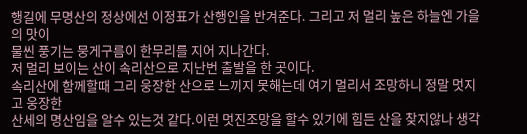행길에 무명산의 정상에선 이정표가 산행인을 반겨준다. 그리고 저 멀리 높은 하늘엔 가을의 맛이
물씬 풍기는 뭉게구름이 한무리를 지어 지나간다.
저 멀리 보이는 산이 속리산으로 지난번 출발을 한 곳이다.
속리산에 함께할때 그리 웅장한 산으로 느끼지 못해는데 여기 멀리서 조망하니 정말 멋지고 웅장한
산세의 명산임을 알수 있는것 같다.이런 멋진조망을 할수 있기에 힘든 산을 찾지않나 생각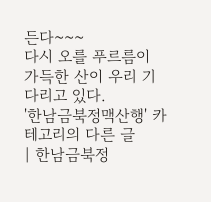든다~~~
다시 오를 푸르름이 가득한 산이 우리 기다리고 있다.
'한남금북정맥산행' 카테고리의 다른 글
| 한남금북정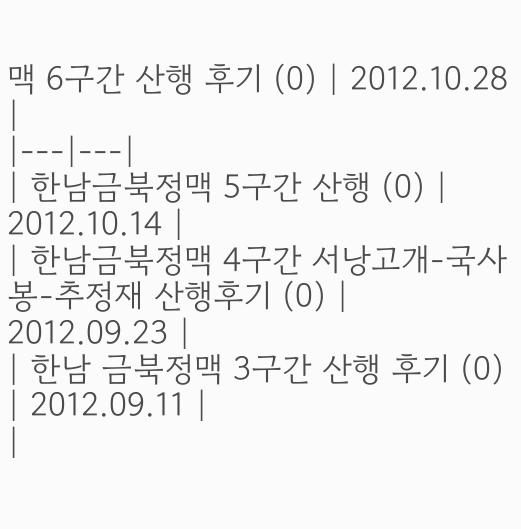맥 6구간 산행 후기 (0) | 2012.10.28 |
|---|---|
| 한남금북정맥 5구간 산행 (0) | 2012.10.14 |
| 한남금북정맥 4구간 서낭고개-국사봉-추정재 산행후기 (0) | 2012.09.23 |
| 한남 금북정맥 3구간 산행 후기 (0) | 2012.09.11 |
|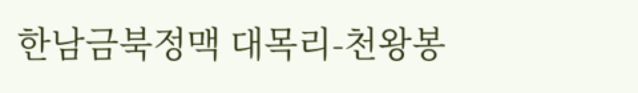한남금북정맥 대목리-천왕봉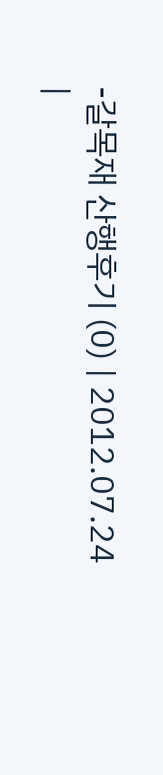-갈목재 산행후기 (0) | 2012.07.24 |